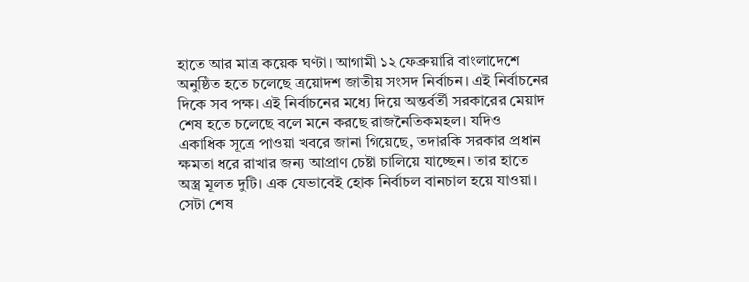হাতে আর মাত্র কয়েক ঘণ্টা। আগামী ১২ ফেব্রুয়ারি বাংলাদেশে অনুষ্ঠিত হতে চলেছে ত্রয়োদশ জাতীয় সংসদ নির্বাচন। এই নির্বাচনের দিকে সব পক্ষ। এই নির্বাচনের মধ্যে দিয়ে অন্তর্বর্তী সরকারের মেয়াদ শেষ হতে চলেছে বলে মনে করছে রাজনৈতিকমহল। যদিও একাধিক সূত্রে পাওয়া খবরে জানা গিয়েছে, তদারকি সরকার প্রধান ক্ষমতা ধরে রাখার জন্য আপ্রাণ চেষ্টা চালিয়ে যাচ্ছেন। তার হাতে অস্ত্র মূলত দুটি। এক যেভাবেই হোক নির্বাচল বানচাল হয়ে যাওয়া। সেটা শেষ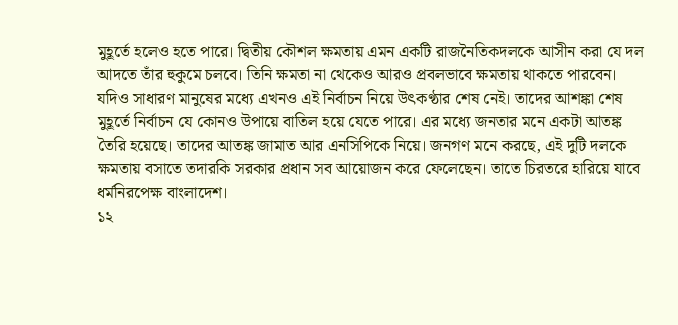মুহূর্তে হলেও হতে পারে। দ্বিতীয় কৌশল ক্ষমতায় এমন একটি রাজনৈতিকদলকে আসীন করা যে দল আদতে তাঁর হুকুমে চলবে। তিনি ক্ষমতা না থেকেও আরও প্রবলভাবে ক্ষমতায় থাকতে পারবেন। যদিও সাধারণ মানুষের মধ্যে এখনও এই নির্বাচন নিয়ে উৎকণ্ঠার শেষ নেই। তাদের আশঙ্কা শেষ মুহূর্তে নির্বাচন যে কোনও উপায়ে বাতিল হয়ে যেতে পারে। এর মধ্যে জনতার মনে একটা আতঙ্ক তৈরি হয়েছে। তাদের আতঙ্ক জামাত আর এনসিপিকে নিয়ে। জনগণ মনে করছে, এই দুটি দলকে ক্ষমতায় বসাতে তদারকি সরকার প্রধান সব আয়োজন করে ফেলেছেন। তাতে চিরতরে হারিয়ে যাবে ধর্মনিরপেক্ষ বাংলাদেশ।
১২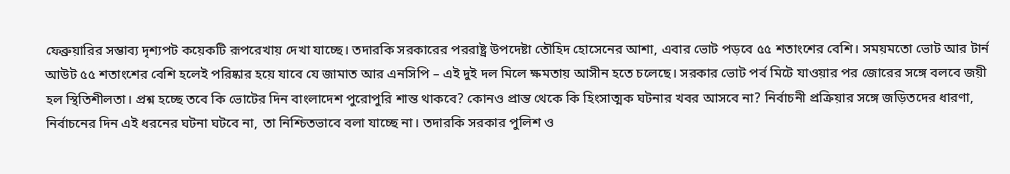ফেব্রুয়ারির সম্ভাব্য দৃশ্যপট কয়েকটি রূপরেখায় দেখা যাচ্ছে। তদারকি সরকারের পররাষ্ট্র উপদেষ্টা তৌহিদ হোসেনের আশা, এবার ভোট পড়বে ৫৫ শতাংশের বেশি। সময়মতো ভোট আর টার্ন আউট ৫৫ শতাংশের বেশি হলেই পরিষ্কার হয়ে যাবে যে জামাত আর এনসিপি – এই দুই দল মিলে ক্ষমতায় আসীন হতে চলেছে। সরকার ভোট পর্ব মিটে যাওয়ার পর জোরের সঙ্গে বলবে জয়ী হল স্থিতিশীলতা। প্রশ্ন হচ্ছে তবে কি ভোটের দিন বাংলাদেশ পুরোপুরি শান্ত থাকবে? কোনও প্রান্ত থেকে কি হিংসাত্মক ঘটনার খবর আসবে না? নির্বাচনী প্রক্রিয়ার সঙ্গে জড়িতদের ধারণা, নির্বাচনের দিন এই ধরনের ঘটনা ঘটবে না, তা নিশ্চিতভাবে বলা যাচ্ছে না। তদারকি সরকার পুলিশ ও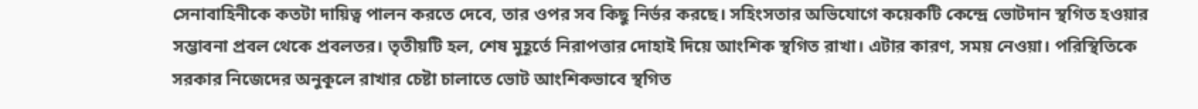সেনাবাহিনীকে কতটা দায়িত্ব পালন করতে দেবে, তার ওপর সব কিছু নির্ভর করছে। সহিংসতার অভিযোগে কয়েকটি কেন্দ্রে ভোটদান স্থগিত হওয়ার সম্ভাবনা প্রবল থেকে প্রবলতর। তৃতীয়টি হল, শেষ মুহূর্তে নিরাপত্তার দোহাই দিয়ে আংশিক স্থগিত রাখা। এটার কারণ, সময় নেওয়া। পরিস্থিতিকে সরকার নিজেদের অনুকূলে রাখার চেষ্টা চালাতে ভোট আংশিকভাবে স্থগিত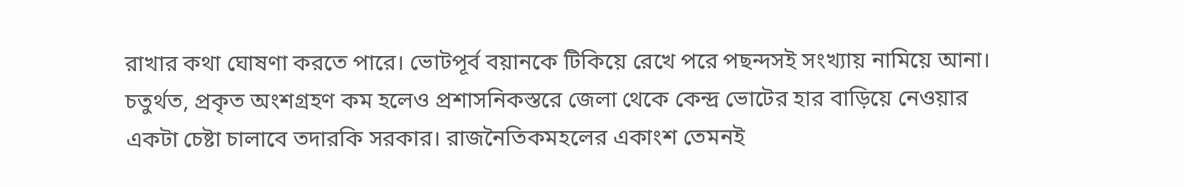রাখার কথা ঘোষণা করতে পারে। ভোটপূর্ব বয়ানকে টিকিয়ে রেখে পরে পছন্দসই সংখ্যায় নামিয়ে আনা। চতুর্থত, প্রকৃত অংশগ্রহণ কম হলেও প্রশাসনিকস্তরে জেলা থেকে কেন্দ্র ভোটের হার বাড়িয়ে নেওয়ার একটা চেষ্টা চালাবে তদারকি সরকার। রাজনৈতিকমহলের একাংশ তেমনই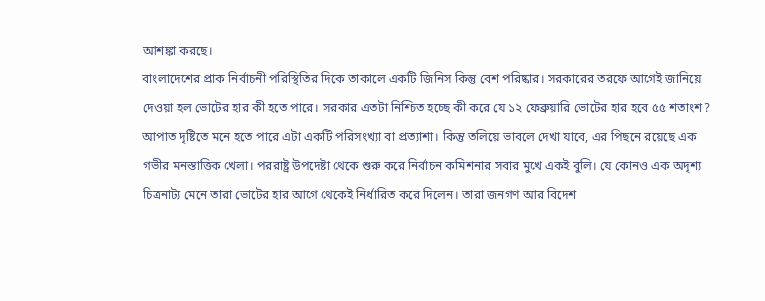আশঙ্কা করছে।
বাংলাদেশের প্রাক নির্বাচনী পরিস্থিতির দিকে তাকালে একটি জিনিস কিন্তু বেশ পরিষ্কার। সরকারের তরফে আগেই জানিয়ে দেওয়া হল ভোটের হার কী হতে পারে। সরকার এতটা নিশ্চিত হচ্ছে কী করে যে ১২ ফেব্রুয়ারি ভোটের হার হবে ৫৫ শতাংশ? আপাত দৃষ্টিতে মনে হতে পারে এটা একটি পরিসংখ্যা বা প্রত্যাশা। কিন্তু তলিয়ে ভাবলে দেখা যাবে, এর পিছনে রয়েছে এক গভীর মনস্তাত্তিক খেলা। পররাষ্ট্র উপদেষ্টা থেকে শুরু করে নির্বাচন কমিশনার সবার মুখে একই বুলি। যে কোনও এক অদৃশ্য চিত্রনাট্য মেনে তারা ভোটের হার আগে থেকেই নির্ধারিত করে দিলেন। তারা জনগণ আর বিদেশ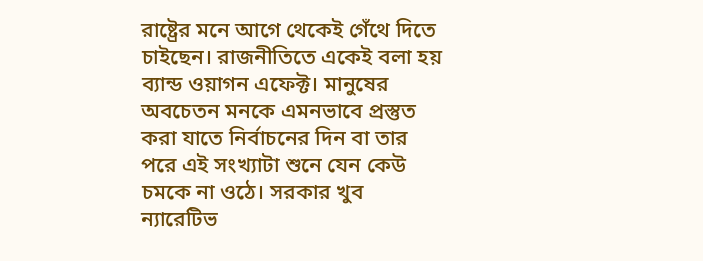রাষ্ট্রের মনে আগে থেকেই গেঁথে দিতে চাইছেন। রাজনীতিতে একেই বলা হয় ব্যান্ড ওয়াগন এফেক্ট। মানুষের অবচেতন মনকে এমনভাবে প্রস্তুত করা যাতে নির্বাচনের দিন বা তার পরে এই সংখ্যাটা শুনে যেন কেউ চমকে না ওঠে। সরকার খুব ন্যারেটিভ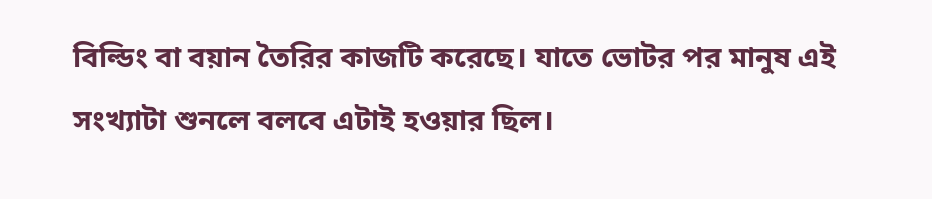বিল্ডিং বা বয়ান তৈরির কাজটি করেছে। যাতে ভোটর পর মানুষ এই সংখ্যাটা শুনলে বলবে এটাই হওয়ার ছিল।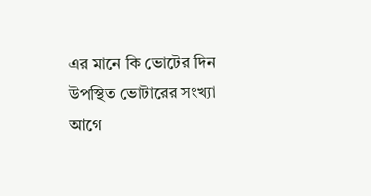এর মানে কি ভোটের দিন উপস্থিত ভোটারের সংখ্যা আগে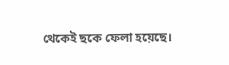থেকেই ছকে ফেলা হয়েছে।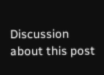Discussion about this post